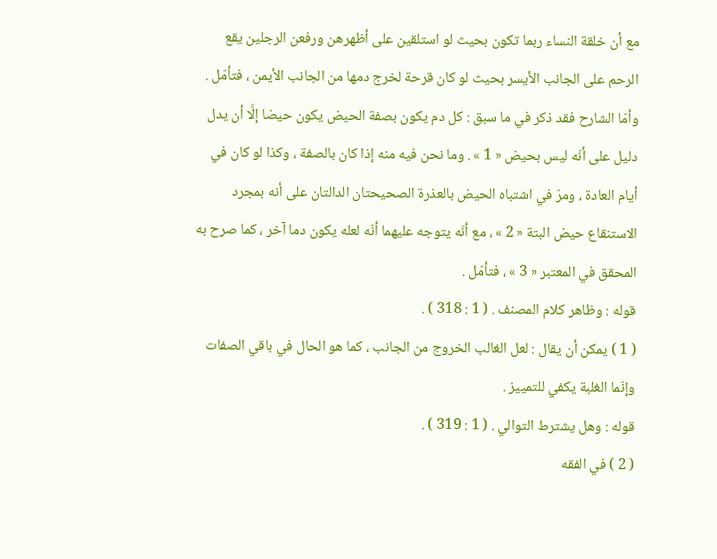مع أن خلقة النساء ربما تكون بحيث لو استلقين على أظهرهن ورفعن الرجلين يقع الرحم على الجانب الأيسر بحيث لو كان قرحة لخرج دمها من الجانب الأيمن ، فتأمّل .
وأمّا الشارح فقد ذكر في ما سبق : كل دم يكون بصفة الحيض يكون حيضا إلَّا أن يدل دليل على أنّه ليس بحيض « 1 » . وما نحن فيه منه إذا كان بالصفة ، وكذا لو كان في أيام العادة ، ومرّ في اشتباه الحيض بالعذرة الصحيحتان الدالتان على أنه بمجرد الاستنقاع حيض البتة « 2 » ، مع أنّه يتوجه عليهما أنّه لعله يكون دما آخر ، كما صرح به المحقق في المعتبر « 3 » ، فتأمّل .
قوله : وظاهر كلام المصنف . ( 1 : 318 ) .
( 1 ) يمكن أن يقال : لعل الغالب الخروج من الجانب ، كما هو الحال في باقي الصفات وإنّما الغلبة يكفي للتمييز .
قوله : وهل يشترط التوالي . ( 1 : 319 ) .
( 2 ) في الفقه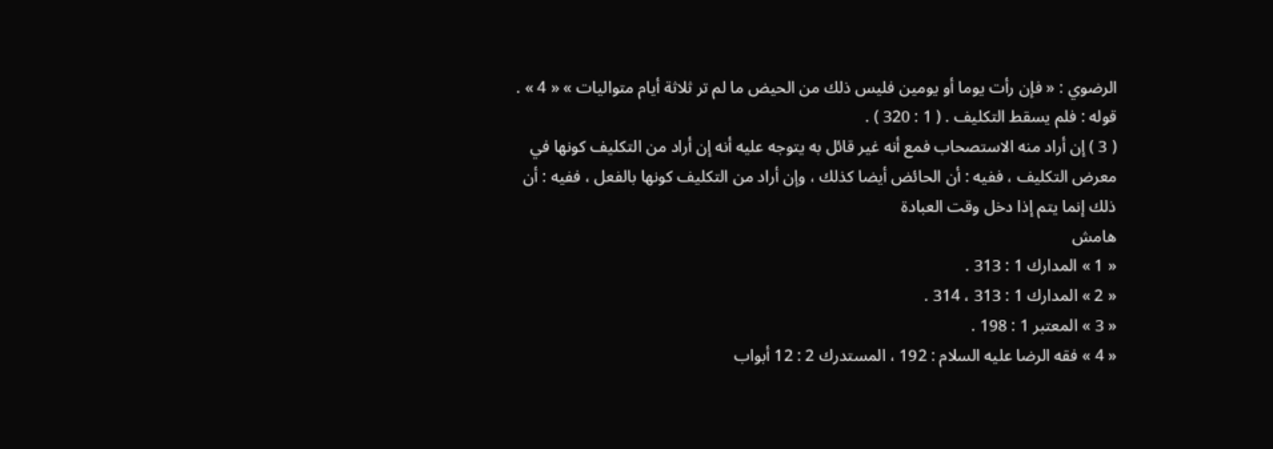الرضوي : « فإن رأت يوما أو يومين فليس ذلك من الحيض ما لم تر ثلاثة أيام متواليات » « 4 » .
قوله : فلم يسقط التكليف . ( 1 : 320 ) .
( 3 ) إن أراد منه الاستصحاب فمع أنه غير قائل به يتوجه عليه أنه إن أراد من التكليف كونها في معرض التكليف ، ففيه : أن الحائض أيضا كذلك ، وإن أراد من التكليف كونها بالفعل ، ففيه : أن ذلك إنما يتم إذا دخل وقت العبادة
هامش
« 1 » المدارك 1 : 313 .
« 2 » المدارك 1 : 313 ، 314 .
« 3 » المعتبر 1 : 198 .
« 4 » فقه الرضا عليه السلام : 192 ، المستدرك 2 : 12 أبواب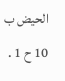الحيض ب 10 ح 1 .